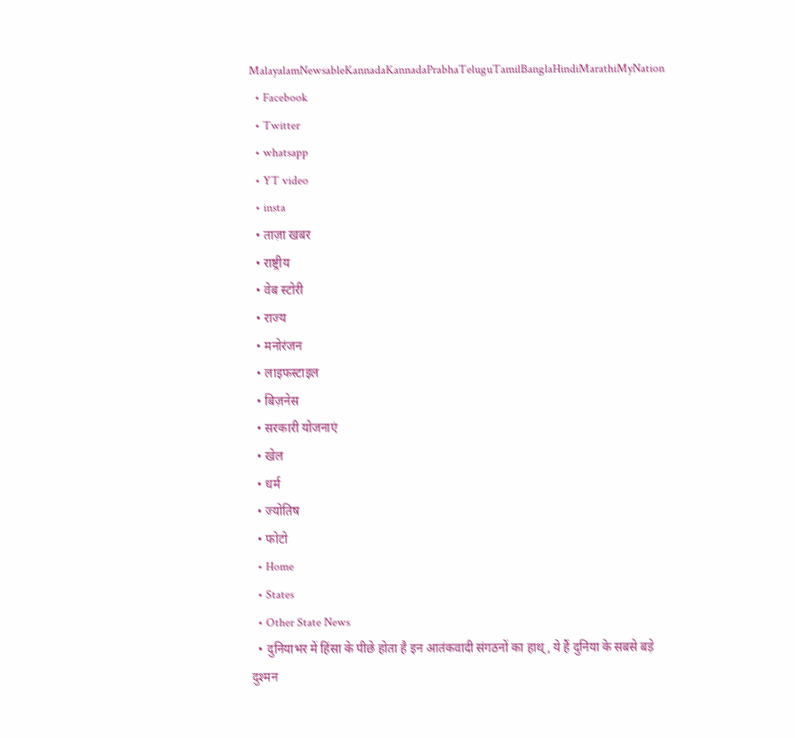MalayalamNewsableKannadaKannadaPrabhaTeluguTamilBanglaHindiMarathiMyNation
  • Facebook
  • Twitter
  • whatsapp
  • YT video
  • insta
  • ताज़ा खबर
  • राष्ट्रीय
  • वेब स्टोरी
  • राज्य
  • मनोरंजन
  • लाइफस्टाइल
  • बिज़नेस
  • सरकारी योजनाएं
  • खेल
  • धर्म
  • ज्योतिष
  • फोटो
  • Home
  • States
  • Other State News
  • दुनियाभर में हिंसा के पीछे होता है इन आतंकवादी संगठनों का हाथ्, ये हैं दुनिया के सबसे बड़े दुश्मन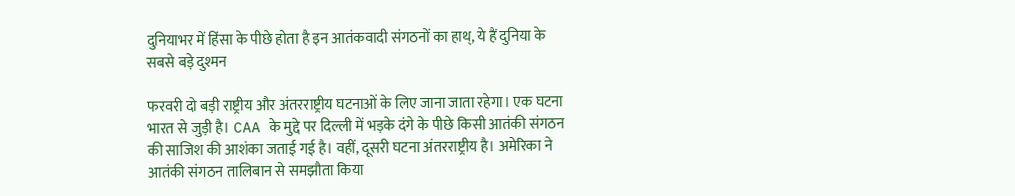दुनियाभर में हिंसा के पीछे होता है इन आतंकवादी संगठनों का हाथ्, ये हैं दुनिया के सबसे बड़े दुश्मन

फरवरी दो बड़ी राष्ट्रीय और अंतरराष्ट्रीय घटनाओं के लिए जाना जाता रहेगा। एक घटना भारत से जुड़ी है। CAA के मुद्दे पर दिल्ली में भड़के दंगे के पीछे किसी आतंकी संगठन की साजिश की आशंका जताई गई है। वहीं, दूसरी घटना अंतरराष्ट्रीय है। अमेरिका ने आतंकी संगठन तालिबान से समझौता किया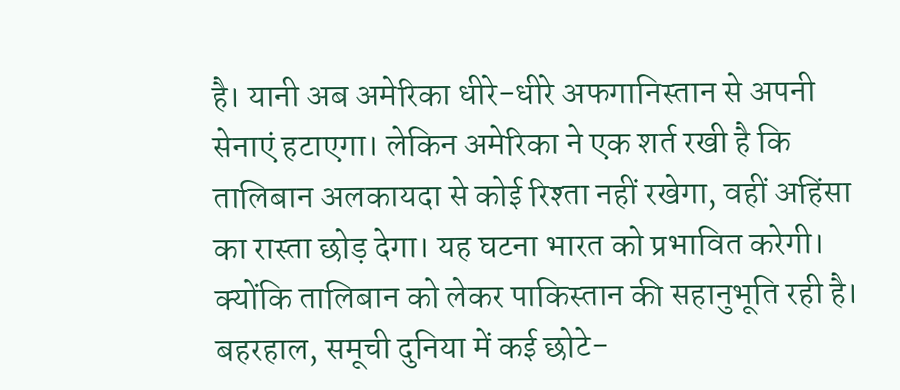है। यानी अब अमेरिका धीरे-धीरे अफगानिस्तान से अपनी सेनाएं हटाएगा। लेकिन अमेरिका ने एक शर्त रखी है कि तालिबान अलकायदा से कोई रिश्ता नहीं रखेगा, वहीं अहिंसा का रास्ता छोड़ देगा। यह घटना भारत को प्रभावित करेगी। क्योंकि तालिबान को लेकर पाकिस्तान की सहानुभूति रही है। बहरहाल, समूची दुनिया में कई छोटे-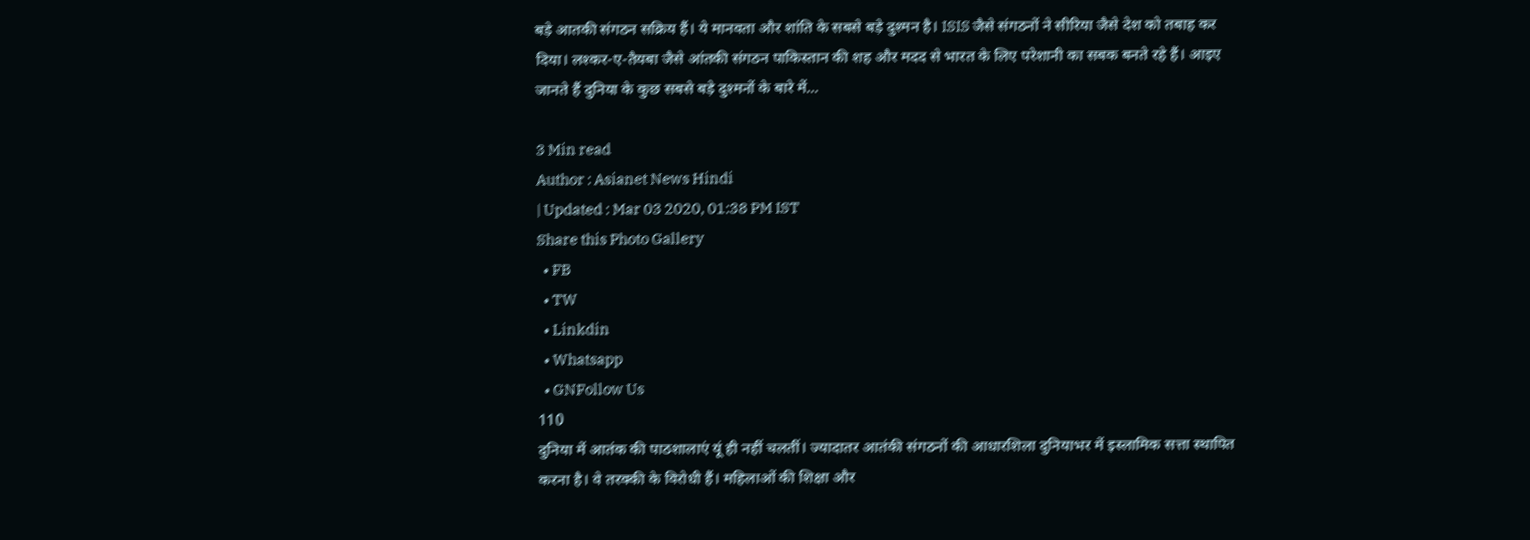बड़े आतकी संगठन सक्रिय हैं। ये मानवता और शांति के सबसे बड़े दुश्मन है। ISIS जैसे संगठनों ने सीरिया जैसे देश को तबाह कर दिया। लश्कर-ए-तैयबा जैसे आंतकी संगठन पाकिस्तान की शह और मदद से भारत के लिए परेशानी का सबक बनते रहे हैं। आइए जानते हैं दुनिया के कुछ सबसे बड़े दुश्मनों के बारे में...

3 Min read
Author : Asianet News Hindi
| Updated : Mar 03 2020, 01:38 PM IST
Share this Photo Gallery
  • FB
  • TW
  • Linkdin
  • Whatsapp
  • GNFollow Us
110
दुनिया में आतंक की पाठशालाएं यूं ही नहीं चलतीं। ज्यादातर आतंकी संगठनों की आधारशिला दुनियाभर में इस्लामिक सत्ता स्थापित करना है। वे तरक्की के विरोधी हैं। महिलाओं की शिक्षा और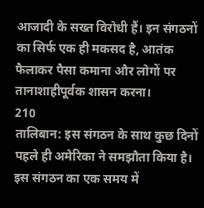आजादी के सख्त विरोधी हैं। इन संगठनों का सिर्फ एक ही मकसद है, आतंक फैलाकर पैसा कमाना और लोगों पर तानाशाहीपूर्वक शासन करना।
210
तालिबान: इस संगठन के साथ कुछ दिनों पहले ही अमेरिका ने समझौता किया है। इस संगठन का एक समय में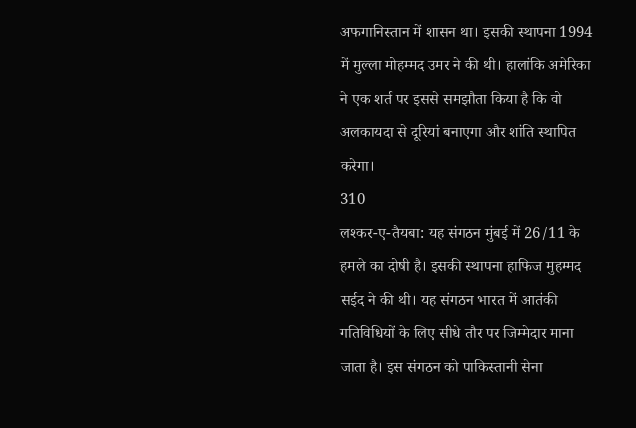अफगानिस्तान में शासन था। इसकी स्थापना 1994 में मुल्ला मोहम्मद उमर ने की थी। हालांकि अमेरिका ने एक शर्त पर इससे समझौता किया है कि वो अलकायदा से दूरियां बनाएगा और शांति स्थापित करेगा।
310
लश्कर-ए-तैयबा: यह संगठन मुंबई में 26/11 के हमले का दोषी है। इसकी स्थापना हाफिज मुहम्मद सईद ने की थी। यह संगठन भारत में आतंकी गतिविधियों के लिए सीधे तौर पर जिम्मेदार माना जाता है। इस संगठन को पाकिस्तानी सेना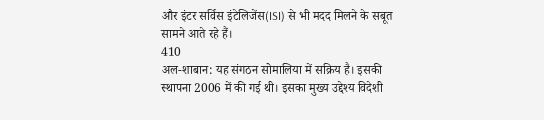और इंटर सर्विस इंटेलिजेंस(ISI) से भी मदद मिलने के सबूत सामने आते रहे हैं।
410
अल-शाबान: यह संगठन सोमालिया में सक्रिय है। इसकी स्थापना 2006 में की गई थी। इसका मुख्य उद्देश्य विदेशी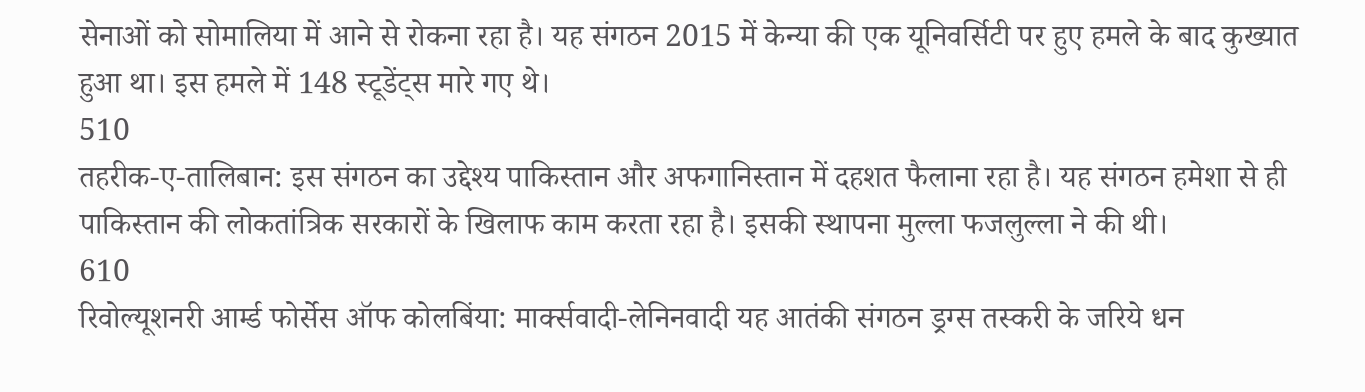सेनाओं को सोमालिया में आने से रोकना रहा है। यह संगठन 2015 में केन्या की एक यूनिवर्सिटी पर हुए हमले के बाद कुख्यात हुआ था। इस हमले में 148 स्टूडेंट्स मारे गए थे।
510
तहरीक-ए-तालिबान: इस संगठन का उद्देश्य पाकिस्तान और अफगानिस्तान में दहशत फैलाना रहा है। यह संगठन हमेशा से ही पाकिस्तान की लोकतांत्रिक सरकारों के खिलाफ काम करता रहा है। इसकी स्थापना मुल्ला फजलुल्ला ने की थी।
610
रिवोल्यूशनरी आर्म्ड फोर्सेस ऑफ कोलबिंया: मार्क्सवादी-लेनिनवादी यह आतंकी संगठन ड्रग्स तस्करी के जरिये धन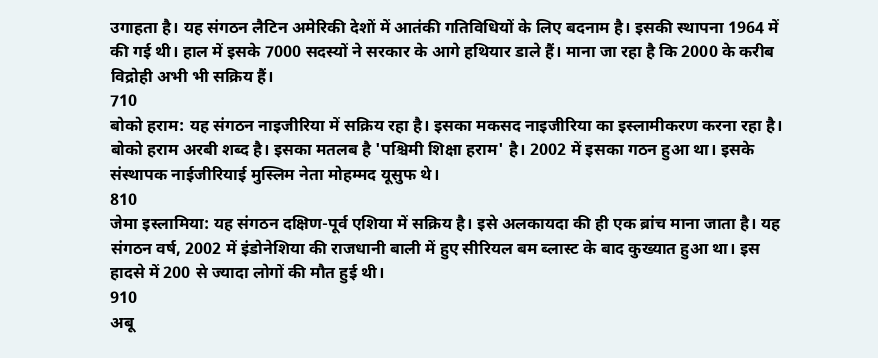उगाहता है। यह संगठन लैटिन अमेरिकी देशों में आतंकी गतिविधियों के लिए बदनाम है। इसकी स्थापना 1964 में की गई थी। हाल में इसके 7000 सदस्यों ने सरकार के आगे हथियार डाले हैं। माना जा रहा है कि 2000 के करीब विद्रोही अभी भी सक्रिय हैं।
710
बोको हराम: यह संगठन नाइजीरिया में सक्रिय रहा है। इसका मकसद नाइजीरिया का इस्लामीकरण करना रहा है। बोको हराम अरबी शब्द है। इसका मतलब है 'पश्चिमी शिक्षा हराम' है। 2002 में इसका गठन हुआ था। इसके संस्थापक नाईजीरियाई मुस्लिम नेता मोहम्मद यूसुफ थे।
810
जेमा इस्लामिया: यह संगठन दक्षिण-पूर्व एशिया में सक्रिय है। इसे अलकायदा की ही एक ब्रांच माना जाता है। यह संगठन वर्ष, 2002 में इंडोनेशिया की राजधानी बाली में हुए सीरियल बम ब्लास्ट के बाद कुख्यात हुआ था। इस हादसे में 200 से ज्यादा लोगों की मौत हुई थी।
910
अबू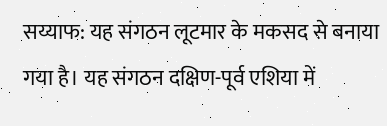सय्याफ: यह संगठन लूटमार के मकसद से बनाया गया है। यह संगठन दक्षिण-पूर्व एशिया में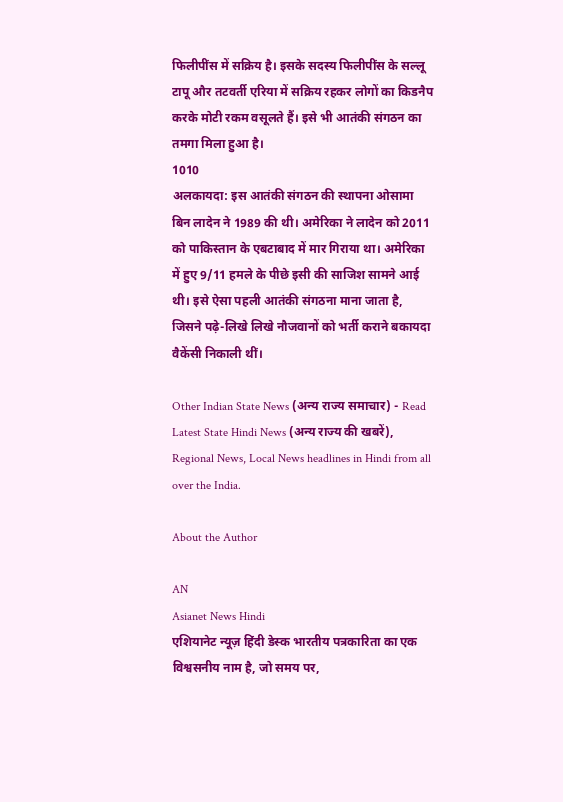फिलीपींस में सक्रिय है। इसके सदस्य फिलीपींस के सल्लू टापू और तटवर्ती एरिया में सक्रिय रहकर लोगों का किडनैप करके मोटी रकम वसूलते हैं। इसे भी आतंकी संगठन का तमगा मिला हुआ है।
1010
अलकायदा: इस आतंकी संगठन की स्थापना ओसामा बिन लादेन ने 1989 की थी। अमेरिका ने लादेन को 2011 को पाकिस्तान के एबटाबाद में मार गिराया था। अमेरिका में हुए 9/11 हमले के पीछे इसी की साजिश सामने आई थी। इसे ऐसा पहली आतंकी संगठना माना जाता है, जिसने पढ़े-लिखे लिखे नौजवानों को भर्ती कराने बकायदा वैकेंसी निकाली थीं।

Other Indian State News (अन्य राज्य समाचार) - Read Latest State Hindi News (अन्य राज्य की खबरें), Regional News, Local News headlines in Hindi from all over the India.

About the Author

AN
Asianet News Hindi
एशियानेट न्यूज़ हिंदी डेस्क भारतीय पत्रकारिता का एक विश्वसनीय नाम है, जो समय पर,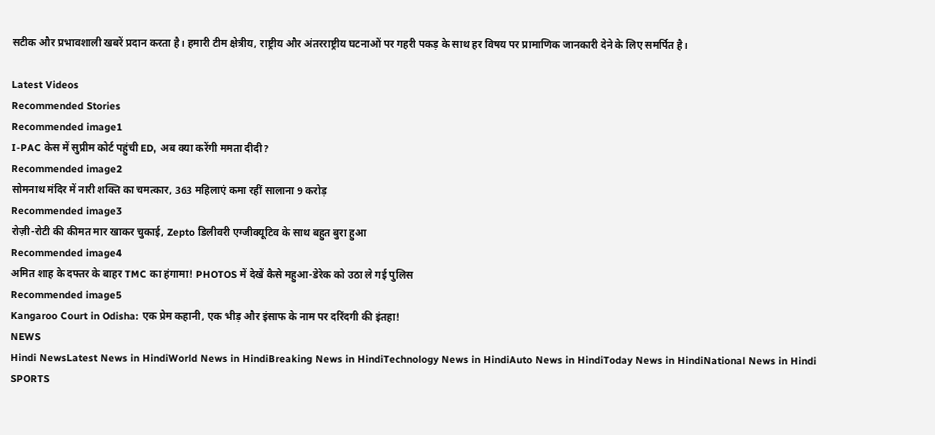सटीक और प्रभावशाली खबरें प्रदान करता है। हमारी टीम क्षेत्रीय, राष्ट्रीय और अंतरराष्ट्रीय घटनाओं पर गहरी पकड़ के साथ हर विषय पर प्रामाणिक जानकारी देने के लिए समर्पित है।

Latest Videos
Recommended Stories
Recommended image1
I-PAC केस में सुप्रीम कोर्ट पहुंची ED, अब क्या करेंगी ममता दीदी?
Recommended image2
सोमनाथ मंदिर में नारी शक्ति का चमत्कार, 363 महिलाएं कमा रहीं सालाना 9 करोड़
Recommended image3
रोज़ी-रोटी की कीमत मार खाकर चुकाई, Zepto डिलीवरी एग्जीक्यूटिव के साथ बहुत बुरा हुआ
Recommended image4
अमित शाह के दफ्तर के बाहर TMC का हंगामा! PHOTOS में देखें कैसे महुआ-डेरेक को उठा ले गई पुलिस
Recommended image5
Kangaroo Court in Odisha: एक प्रेम कहानी, एक भीड़ और इंसाफ के नाम पर दरिंदगी की इंतहा!
NEWS
Hindi NewsLatest News in HindiWorld News in HindiBreaking News in HindiTechnology News in HindiAuto News in HindiToday News in HindiNational News in Hindi
SPORTS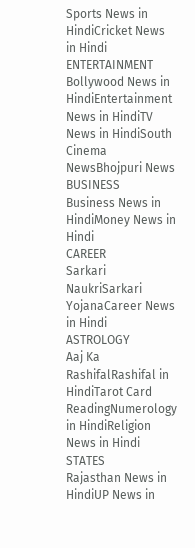Sports News in HindiCricket News in Hindi
ENTERTAINMENT
Bollywood News in HindiEntertainment News in HindiTV News in HindiSouth Cinema NewsBhojpuri News
BUSINESS
Business News in HindiMoney News in Hindi
CAREER
Sarkari NaukriSarkari YojanaCareer News in Hindi
ASTROLOGY
Aaj Ka RashifalRashifal in HindiTarot Card ReadingNumerology in HindiReligion News in Hindi
STATES
Rajasthan News in HindiUP News in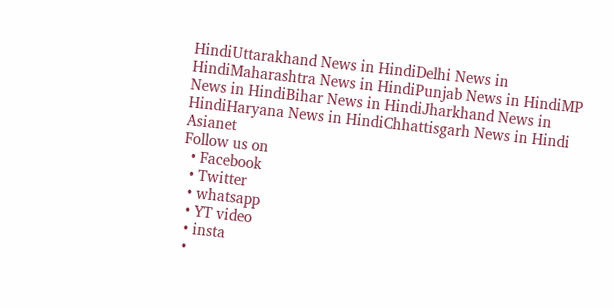HindiUttarakhand News in HindiDelhi News in HindiMaharashtra News in HindiPunjab News in HindiMP News in HindiBihar News in HindiJharkhand News in HindiHaryana News in HindiChhattisgarh News in Hindi
Asianet
Follow us on
  • Facebook
  • Twitter
  • whatsapp
  • YT video
  • insta
  •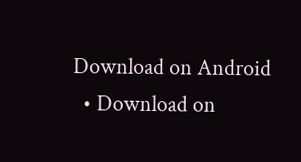Download on Android
  • Download on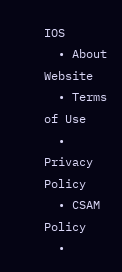IOS
  • About Website
  • Terms of Use
  • Privacy Policy
  • CSAM Policy
  •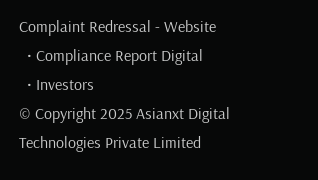Complaint Redressal - Website
  • Compliance Report Digital
  • Investors
© Copyright 2025 Asianxt Digital Technologies Private Limited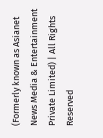(Formerly known as Asianet News Media & Entertainment Private Limited) | All Rights Reserved